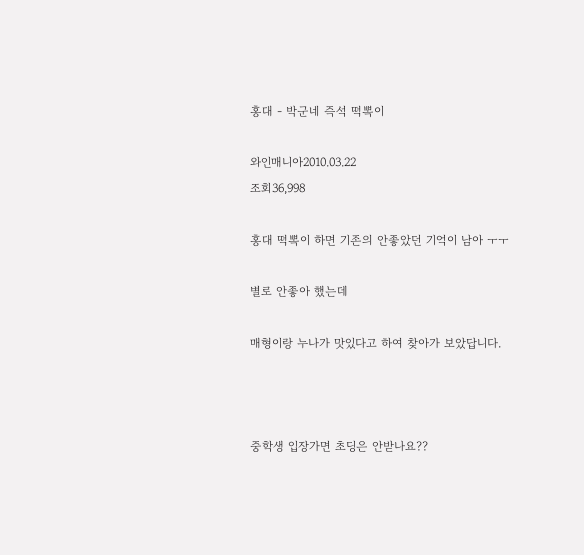홍대 - 박군네 즉석 떡뽁이

와인매니아2010.03.22
조회36,998

홍대 떡뽁이 하면 기존의 안좋았던 기억이 남아 ㅜㅜ

별로 안좋아 했는데

매형이랑 누나가 맛있다고 하여 찾아가 보았답니다.



중학생 입장가면 초딩은 안받나요??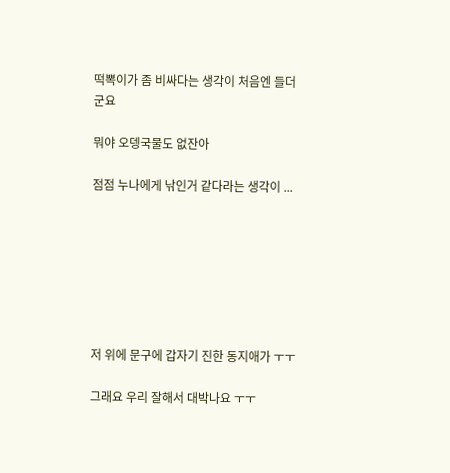떡뽁이가 좀 비싸다는 생각이 처음엔 들더군요

뭐야 오뎅국물도 없잔아

점점 누나에게 낚인거 같다라는 생각이 ...







저 위에 문구에 갑자기 진한 동지애가 ㅜㅜ

그래요 우리 잘해서 대박나요 ㅜㅜ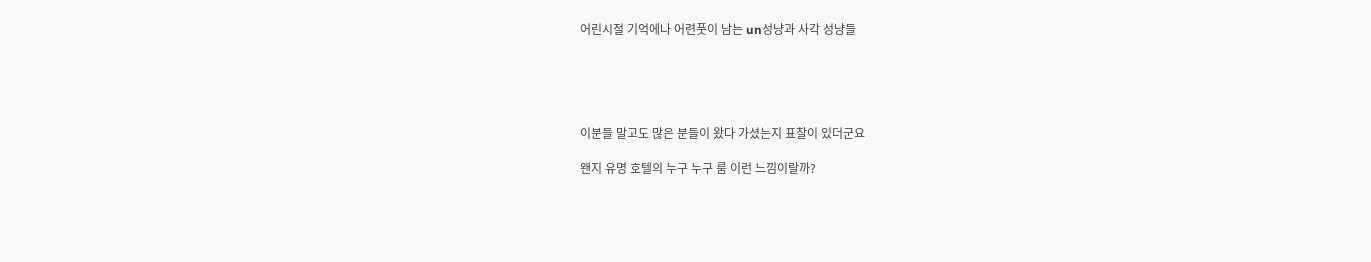어린시절 기억에나 어련풋이 남는 un성냥과 사각 성냥들





이분들 말고도 많은 분들이 왔다 가셨는지 표찰이 있더군요

왠지 유명 호텔의 누구 누구 룸 이런 느낌이랄까?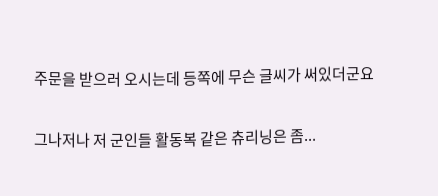주문을 받으러 오시는데 등쪽에 무슨 글씨가 써있더군요

그나저나 저 군인들 활동복 같은 츄리닝은 좀...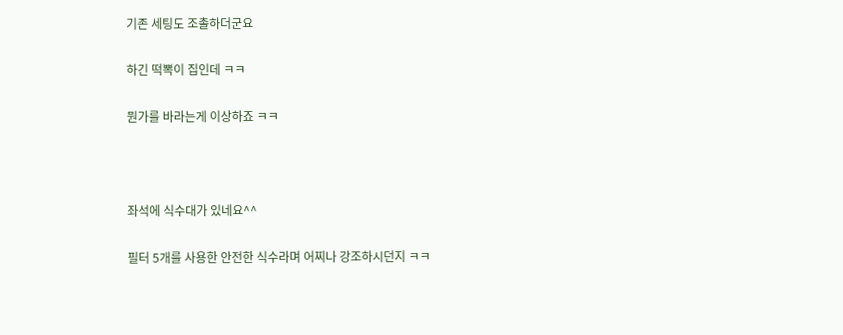기존 세팅도 조촐하더군요

하긴 떡뽁이 집인데 ㅋㅋ

뭔가를 바라는게 이상하죠 ㅋㅋ



좌석에 식수대가 있네요^^

필터 5개를 사용한 안전한 식수라며 어찌나 강조하시던지 ㅋㅋ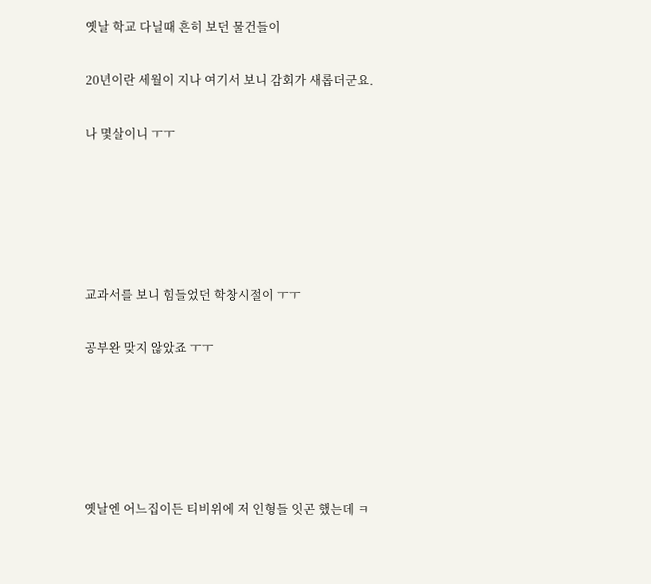옛날 학교 다닐때 흔히 보던 물건들이

20년이란 세월이 지나 여기서 보니 감회가 새롭더군요.

나 몇살이니 ㅜㅜ





교과서를 보니 힘들었던 학창시절이 ㅜㅜ

공부완 맞지 않았죠 ㅜㅜ





옛날엔 어느집이든 티비위에 저 인형들 잇곤 했는데 ㅋ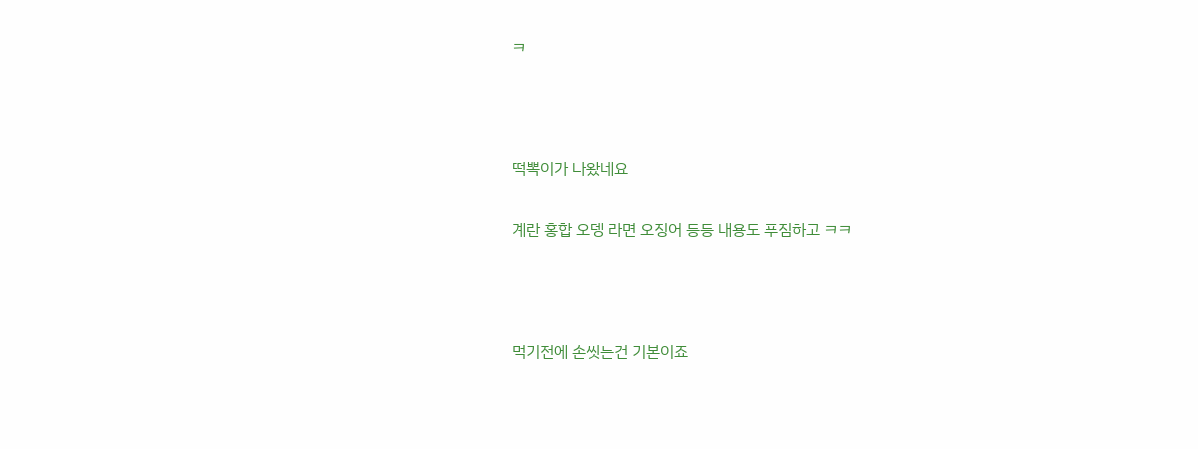ㅋ



떡뽁이가 나왔네요

계란 홍합 오뎅 라면 오징어 등등 내용도 푸짐하고 ㅋㅋ



먹기전에 손씻는건 기본이죠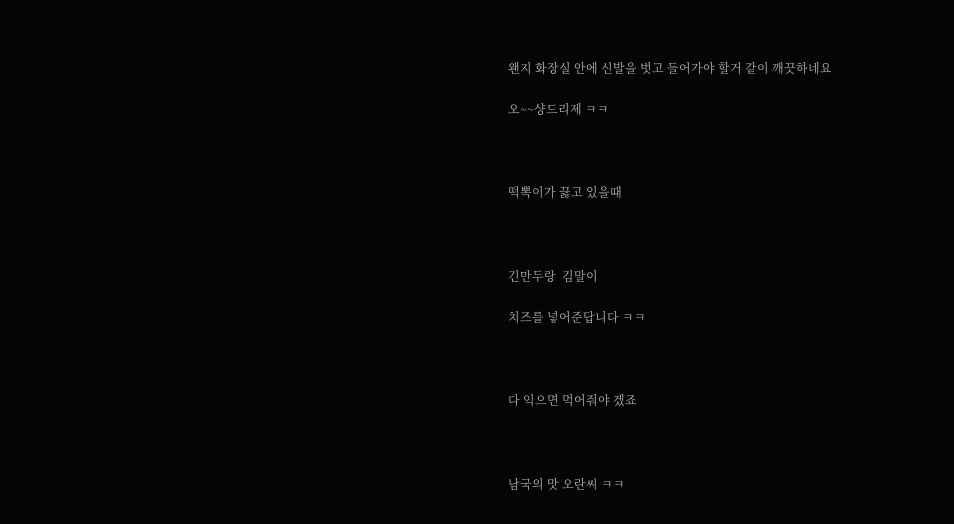왠지 화장실 안에 신발을 벗고 들어가야 할거 같이 깨끗하네요

오~~샹드리제 ㅋㅋ



떡뽁이가 끓고 있을때



긴만두랑  김말이

치즈를 넣어준답니다 ㅋㅋ



다 익으면 먹어줘야 겠죠



남국의 맛 오란씨 ㅋㅋ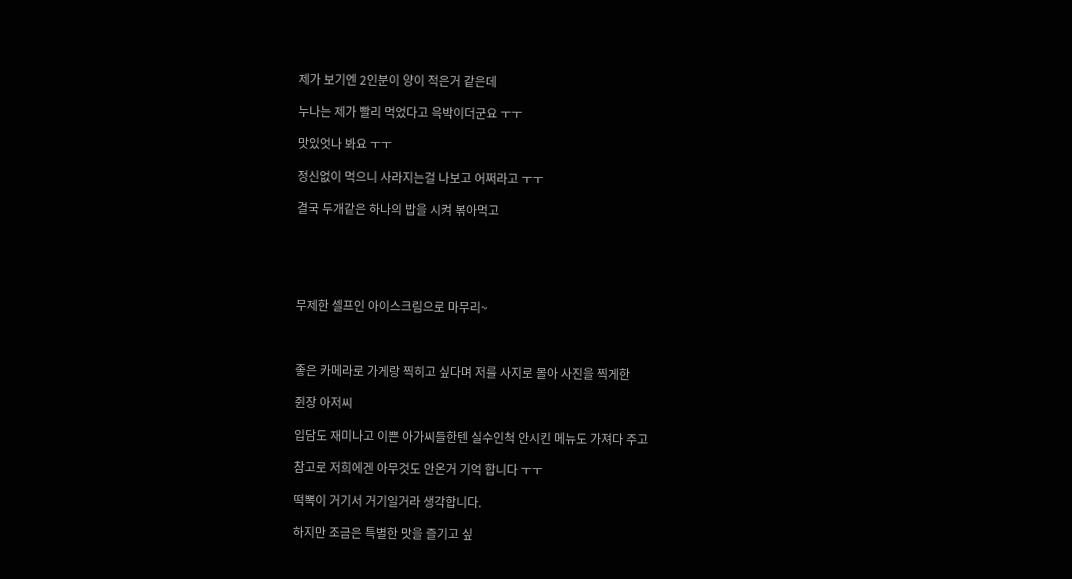제가 보기엔 2인분이 양이 적은거 같은데

누나는 제가 빨리 먹었다고 윽박이더군요 ㅜㅜ

맛있엇나 봐요 ㅜㅜ

정신없이 먹으니 사라지는걸 나보고 어쩌라고 ㅜㅜ

결국 두개같은 하나의 밥을 시켜 볶아먹고





무제한 셀프인 아이스크림으로 마무리~



좋은 카메라로 가게랑 찍히고 싶다며 저를 사지로 몰아 사진을 찍게한

쥔장 아저씨

입담도 재미나고 이쁜 아가씨들한텐 실수인척 안시킨 메뉴도 가져다 주고

참고로 저희에겐 아무것도 안온거 기억 합니다 ㅜㅜ

떡뽁이 거기서 거기일거라 생각합니다.

하지만 조금은 특별한 맛을 즐기고 싶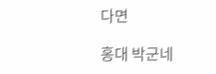다면

홍대 박군네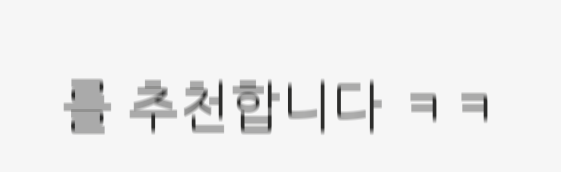를 추천합니다 ㅋㅋ